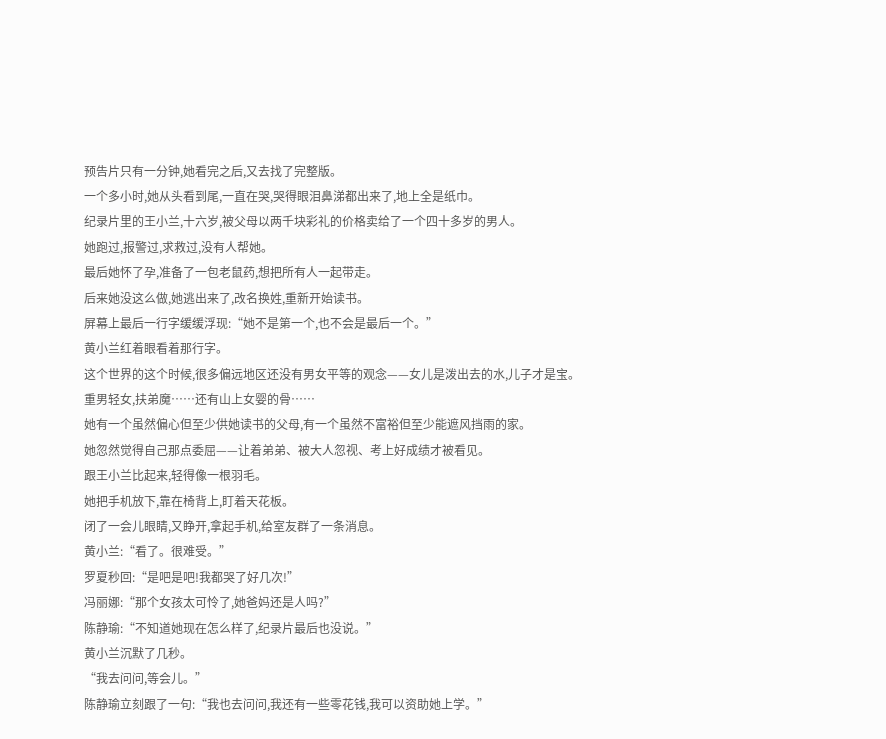预告片只有一分钟,她看完之后,又去找了完整版。
一个多小时,她从头看到尾,一直在哭,哭得眼泪鼻涕都出来了,地上全是纸巾。
纪录片里的王小兰,十六岁,被父母以两千块彩礼的价格卖给了一个四十多岁的男人。
她跑过,报警过,求救过,没有人帮她。
最后她怀了孕,准备了一包老鼠药,想把所有人一起带走。
后来她没这么做,她逃出来了,改名换姓,重新开始读书。
屏幕上最后一行字缓缓浮现:“她不是第一个,也不会是最后一个。”
黄小兰红着眼看着那行字。
这个世界的这个时候,很多偏远地区还没有男女平等的观念——女儿是泼出去的水,儿子才是宝。
重男轻女,扶弟魔……还有山上女婴的骨……
她有一个虽然偏心但至少供她读书的父母,有一个虽然不富裕但至少能遮风挡雨的家。
她忽然觉得自己那点委屈——让着弟弟、被大人忽视、考上好成绩才被看见。
跟王小兰比起来,轻得像一根羽毛。
她把手机放下,靠在椅背上,盯着天花板。
闭了一会儿眼睛,又睁开,拿起手机,给室友群了一条消息。
黄小兰:“看了。很难受。”
罗夏秒回:“是吧是吧!我都哭了好几次!”
冯丽娜:“那个女孩太可怜了,她爸妈还是人吗?”
陈静瑜:“不知道她现在怎么样了,纪录片最后也没说。”
黄小兰沉默了几秒。
“我去问问,等会儿。”
陈静瑜立刻跟了一句:“我也去问问,我还有一些零花钱,我可以资助她上学。”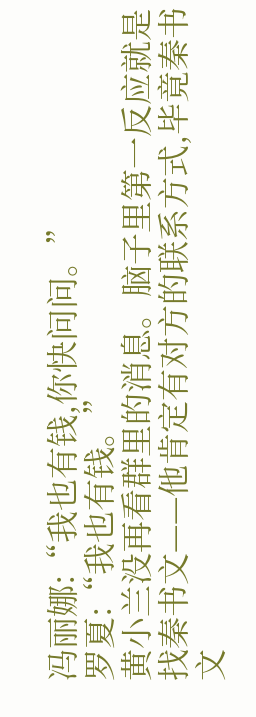冯丽娜:“我也有钱,你快问问。”
罗夏:“我也有钱。”
黄小兰没再看群里的消息。脑子里第一反应就是找秦书文——他肯定有对方的联系方式,毕竟秦书文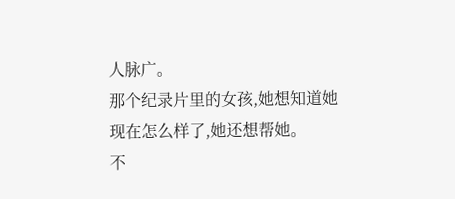人脉广。
那个纪录片里的女孩,她想知道她现在怎么样了,她还想帮她。
不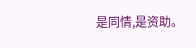是同情,是资助。